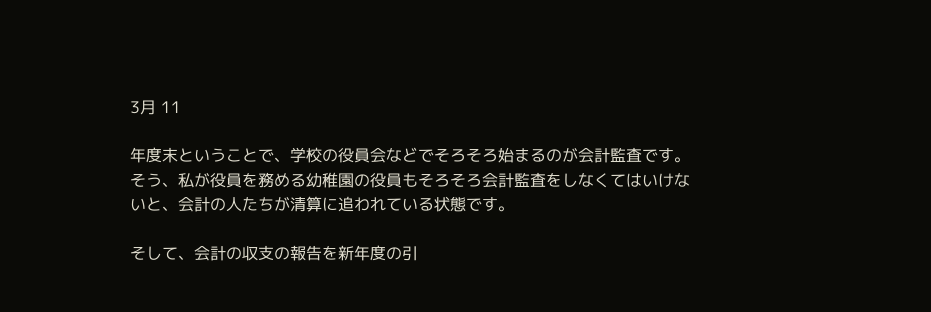3月 11

年度末ということで、学校の役員会などでそろそろ始まるのが会計監査です。
そう、私が役員を務める幼稚園の役員もそろそろ会計監査をしなくてはいけないと、会計の人たちが清算に追われている状態です。

そして、会計の収支の報告を新年度の引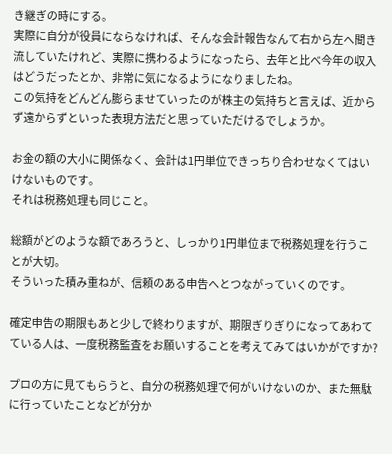き継ぎの時にする。
実際に自分が役員にならなければ、そんな会計報告なんて右から左へ聞き流していたけれど、実際に携わるようになったら、去年と比べ今年の収入はどうだったとか、非常に気になるようになりましたね。
この気持をどんどん膨らませていったのが株主の気持ちと言えば、近からず遠からずといった表現方法だと思っていただけるでしょうか。

お金の額の大小に関係なく、会計は1円単位できっちり合わせなくてはいけないものです。
それは税務処理も同じこと。

総額がどのような額であろうと、しっかり1円単位まで税務処理を行うことが大切。
そういった積み重ねが、信頼のある申告へとつながっていくのです。

確定申告の期限もあと少しで終わりますが、期限ぎりぎりになってあわてている人は、一度税務監査をお願いすることを考えてみてはいかがですか?

プロの方に見てもらうと、自分の税務処理で何がいけないのか、また無駄に行っていたことなどが分か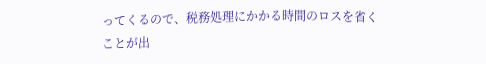ってくるので、税務処理にかかる時間のロスを省くことが出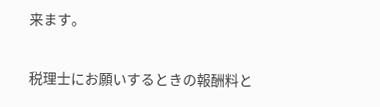来ます。

税理士にお願いするときの報酬料と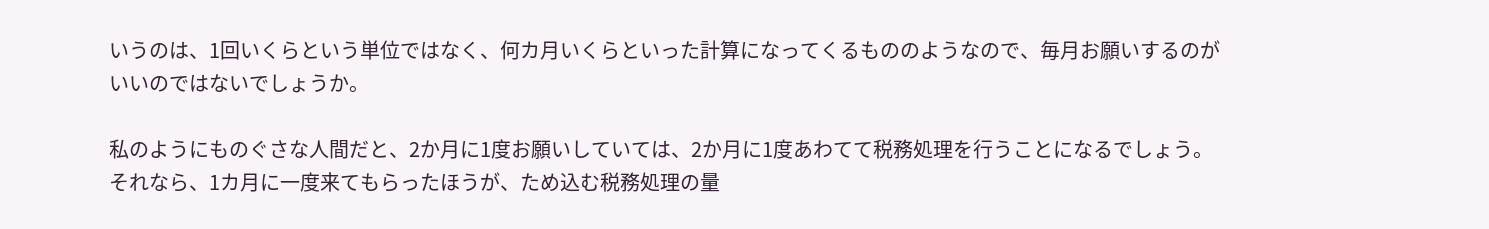いうのは、1回いくらという単位ではなく、何カ月いくらといった計算になってくるもののようなので、毎月お願いするのがいいのではないでしょうか。

私のようにものぐさな人間だと、2か月に1度お願いしていては、2か月に1度あわてて税務処理を行うことになるでしょう。
それなら、1カ月に一度来てもらったほうが、ため込む税務処理の量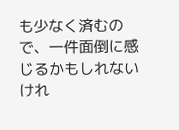も少なく済むので、一件面倒に感じるかもしれないけれ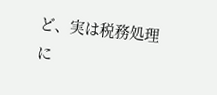ど、実は税務処理に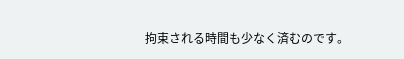拘束される時間も少なく済むのです。